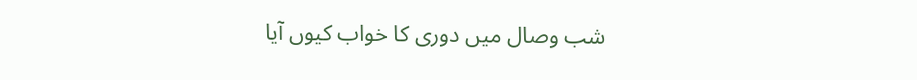شب وصال میں دوری کا خواب کیوں آیا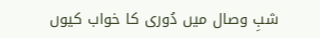شبِ وصال میں دُوری کا خواب کیوں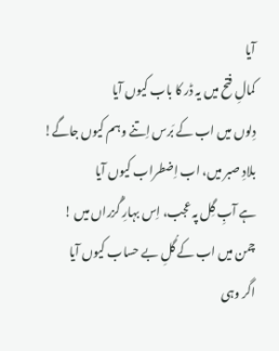آیا
کمالِ فتح میں یہ ڈر کا باب کیوں آیا
دِلوں میں اب کے بَرس اِتنے وہم کیوں جاگے!
بلادِ صبر میں، اب اِضطراب کیوں آیا
ہے آبِ گِل پہ عجب، اِس بہارِ گُزراں میں !
چمن میں اب کے گُلِ بے حساب کیوں آیا
اگر وہی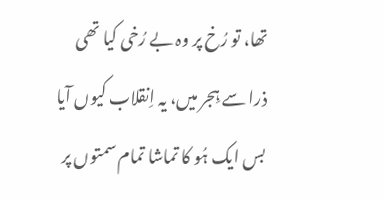تھا، تو رُخ پر وہ بے رُخی کیا تھی
ذرا سے ہِجر میں، یہ اِنقلاب کیوں آیا
بس ایک ہُو کا تماشا تمام سمتوں پر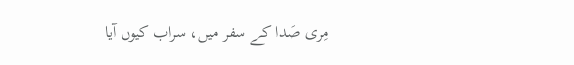مِری صَدا کے سفر میں، سراب کیوں آیا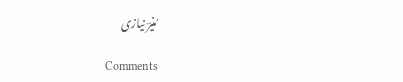مُنیرؔ نیازی

Comments